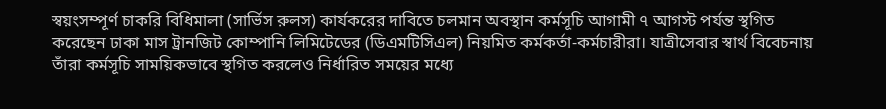স্বয়ংসম্পূর্ণ চাকরি বিধিমালা (সার্ভিস রুলস) কার্যকরের দাবিতে চলমান অবস্থান কর্মসূচি আগামী ৭ আগস্ট পর্যন্ত স্থগিত করেছেন ঢাকা মাস ট্রানজিট কোম্পানি লিমিটেডের (ডিএমটিসিএল) নিয়মিত কর্মকর্তা-কর্মচারীরা। যাত্রীসেবার স্বার্থ বিবেচনায় তাঁরা কর্মসূচি সাময়িকভাবে স্থগিত করলেও নির্ধারিত সময়ের মধ্যে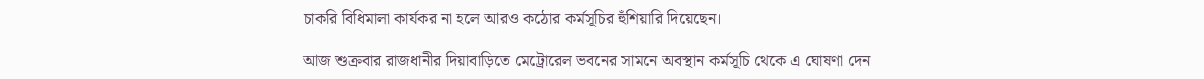চাকরি বিধিমালা কার্যকর না হলে আরও কঠোর কর্মসূচির হুঁশিয়ারি দিয়েছেন।

আজ শুক্রবার রাজধানীর দিয়াবাড়িতে মেট্রোরেল ভবনের সামনে অবস্থান কর্মসূচি থেকে এ ঘোষণা দেন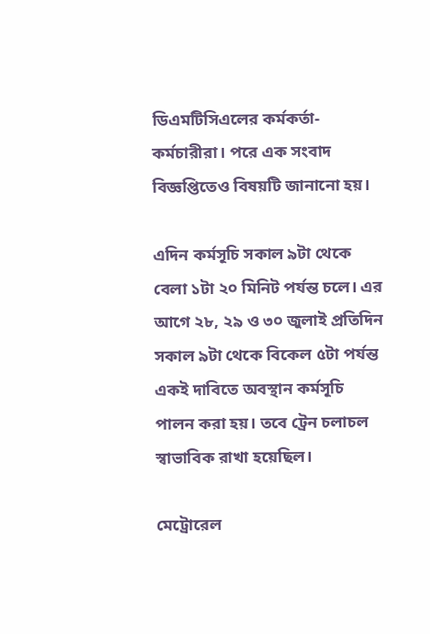ডিএমটিসিএলের কর্মকর্তা-কর্মচারীরা। পরে এক সংবাদ বিজ্ঞপ্তিতেও বিষয়টি জানানো হয়।

এদিন কর্মসূচি সকাল ৯টা থেকে বেলা ১টা ২০ মিনিট পর্যন্ত চলে। এর আগে ২৮, ২৯ ও ৩০ জুলাই প্রতিদিন সকাল ৯টা থেকে বিকেল ৫টা পর্যন্ত একই দাবিতে অবস্থান কর্মসূচি পালন করা হয়। তবে ট্রেন চলাচল স্বাভাবিক রাখা হয়েছিল।

মেট্রোরেল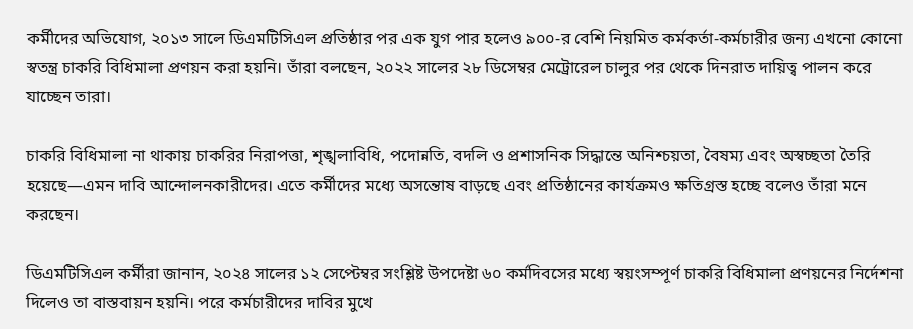কর্মীদের অভিযোগ, ২০১৩ সালে ডিএমটিসিএল প্রতিষ্ঠার পর এক যুগ পার হলেও ৯০০-র বেশি নিয়মিত কর্মকর্তা-কর্মচারীর জন্য এখনো কোনো স্বতন্ত্র চাকরি বিধিমালা প্রণয়ন করা হয়নি। তাঁরা বলছেন, ২০২২ সালের ২৮ ডিসেম্বর মেট্রোরেল চালুর পর থেকে দিনরাত দায়িত্ব পালন করে যাচ্ছেন তারা।

চাকরি বিধিমালা না থাকায় চাকরির নিরাপত্তা, শৃঙ্খলাবিধি, পদোন্নতি, বদলি ও প্রশাসনিক সিদ্ধান্তে অনিশ্চয়তা, বৈষম্য এবং অস্বচ্ছতা তৈরি হয়েছে—এমন দাবি আন্দোলনকারীদের। এতে কর্মীদের মধ্যে অসন্তোষ বাড়ছে এবং প্রতিষ্ঠানের কার্যক্রমও ক্ষতিগ্রস্ত হচ্ছে বলেও তাঁরা মনে করছেন।

ডিএমটিসিএল কর্মীরা জানান, ২০২৪ সালের ১২ সেপ্টেম্বর সংশ্লিষ্ট উপদেষ্টা ৬০ কর্মদিবসের মধ্যে স্বয়ংসম্পূর্ণ চাকরি বিধিমালা প্রণয়নের নির্দেশনা দিলেও তা বাস্তবায়ন হয়নি। পরে কর্মচারীদের দাবির মুখে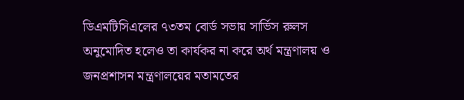ডিএমটিসিএলের ৭৩তম বোর্ড সভায় সার্ভিস রুলস অনুমোদিত হলেও তা কার্যকর না করে অর্থ মন্ত্রণালয় ও জনপ্রশাসন মন্ত্রণালয়ের মতামতের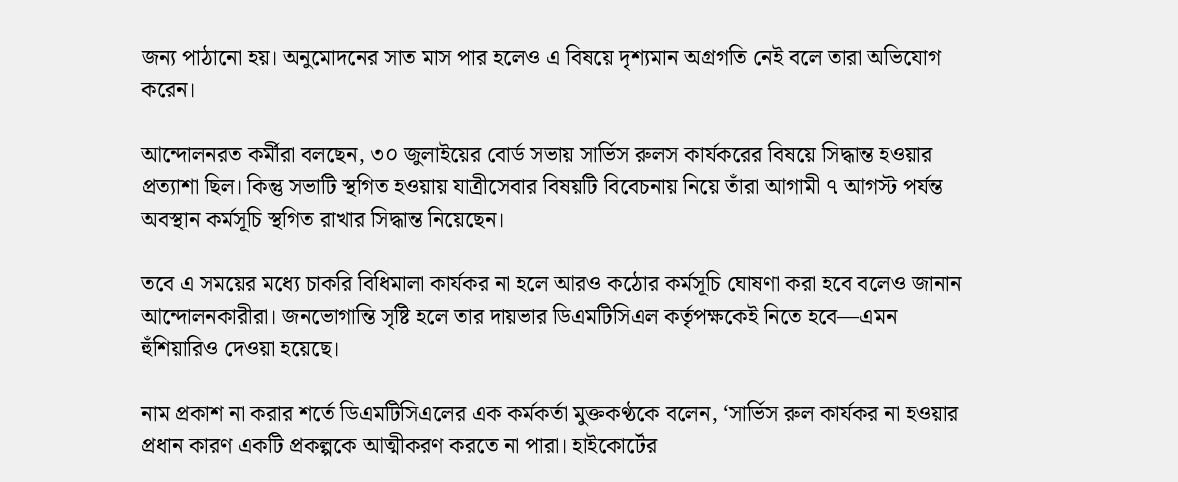জন্য পাঠানো হয়। অনুমোদনের সাত মাস পার হলেও এ বিষয়ে দৃশ্যমান অগ্রগতি নেই বলে তারা অভিযোগ করেন।

আন্দোলনরত কর্মীরা বলছেন, ৩০ জুলাইয়ের বোর্ড সভায় সার্ভিস রুলস কার্যকরের বিষয়ে সিদ্ধান্ত হওয়ার প্রত্যাশা ছিল। কিন্তু সভাটি স্থগিত হওয়ায় যাত্রীসেবার বিষয়টি বিবেচনায় নিয়ে তাঁরা আগামী ৭ আগস্ট পর্যন্ত অবস্থান কর্মসূচি স্থগিত রাখার সিদ্ধান্ত নিয়েছেন।

তবে এ সময়ের মধ্যে চাকরি বিধিমালা কার্যকর না হলে আরও কঠোর কর্মসূচি ঘোষণা করা হবে বলেও জানান আন্দোলনকারীরা। জনভোগান্তি সৃষ্টি হলে তার দায়ভার ডিএমটিসিএল কর্তৃপক্ষকেই নিতে হবে—এমন হুঁশিয়ারিও দেওয়া হয়েছে।

নাম প্রকাশ না করার শর্তে ডিএমটিসিএলের এক কর্মকর্তা মুক্তকণ্ঠকে বলেন, ‘সার্ভিস রুল কার্যকর না হওয়ার প্রধান কারণ একটি প্রকল্পকে আত্মীকরণ করতে না পারা। হাইকোর্টের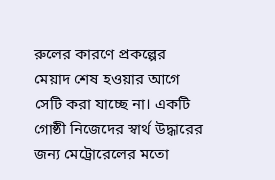রুলের কারণে প্রকল্পের মেয়াদ শেষ হওয়ার আগে সেটি করা যাচ্ছে না। একটি গোষ্ঠী নিজেদের স্বার্থ উদ্ধারের জন্য মেট্রোরেলের মতো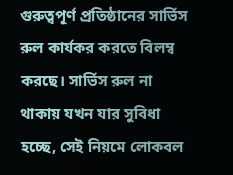গুরুত্বপূর্ণ প্রতিষ্ঠানের সার্ভিস রুল কার্যকর করতে বিলম্ব করছে। সার্ভিস রুল না থাকায় যখন যার সুবিধা হচ্ছে, সেই নিয়মে লোকবল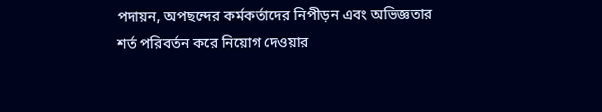পদায়ন, অপছন্দের কর্মকর্তাদের নিপীড়ন এবং অভিজ্ঞতার শর্ত পরিবর্তন করে নিয়োগ দেওয়ার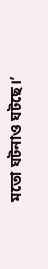মতো ঘটনাও ঘটছে।’